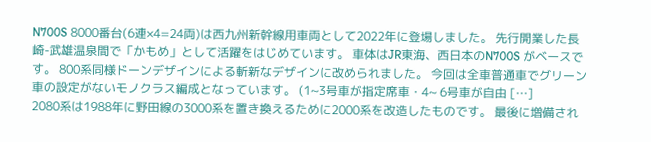N700S 8000番台(6連×4=24両)は西九州新幹線用車両として2022年に登場しました。 先行開業した長崎-武雄温泉間で「かもめ」として活躍をはじめています。 車体はJR東海、西日本のN700S がベースです。 800系同様ドーンデザインによる斬新なデザインに改められました。 今回は全車普通車でグリーン車の設定がないモノクラス編成となっています。 (1~3号車が指定席車・4~ 6号車が自由 […]
2080系は1988年に野田線の3000系を置き換えるために2000系を改造したものです。 最後に増備され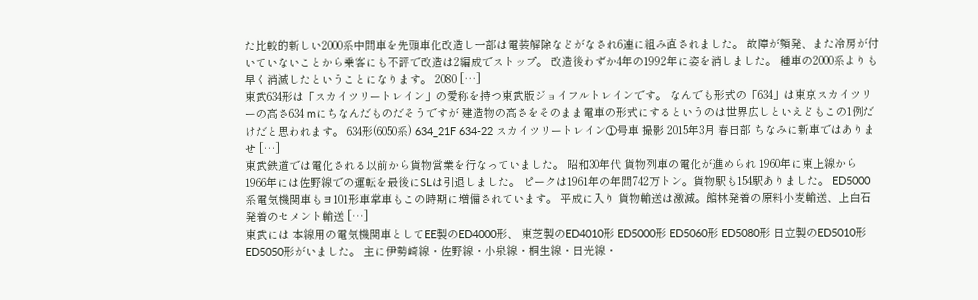た比較的新しい2000系中間車を先頭車化改造し一部は電装解除などがなされ6連に組み直されました。 故障が頻発、また冷房が付いていないことから乗客にも不評で改造は2編成でストップ。 改造後わずか4年の1992年に姿を消しました。 種車の2000系よりも早く消滅したということになります。 2080 […]
東武634形は「スカイツリートレイン」の愛称を持つ東武版ジョイフルトレインです。 なんでも形式の「634」は東京スカイツリーの高さ634 mにちなんだものだそうですが 建造物の高さをそのまま電車の形式にするというのは世界広しといえどもこの1例だけだと思われます。 634形(6050系) 634_21F 634-22 スカイツリートレイン①号車 撮影 2015年3月 春日部 ちなみに新車ではありませ […]
東武鉄道では電化される以前から貨物営業を行なっていました。 昭和30年代 貨物列車の電化が進められ 1960年に東上線から 1966年には佐野線での運転を最後にSLは引退しました。 ピークは1961年の年間742万トン。貨物駅も154駅ありました。 ED5000系電気機関車もヨ101形車掌車もこの時期に増備されています。 平成に入り 貨物輸送は激減。館林発着の原料小麦輸送、上白石発着のセメント輸送 […]
東武には 本線用の電気機関車としてEE製のED4000形、 東芝製のED4010形 ED5000形 ED5060形 ED5080形 日立製のED5010形 ED5050形がいました。 主に伊勢崎線・佐野線・小泉線・桐生線・日光線・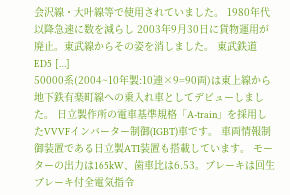会沢線・大叶線等で使用されていました。 1980年代以降急速に数を減らし 2003年9月30日に貨物運用が廃止。東武線からその姿を消しました。 東武鉄道 ED5 […]
50000系(2004~10年製:10連×9=90両)は東上線から地下鉄有楽町線への乗入れ車としてデビューしました。 日立製作所の電車基準規格「A-train」を採用したVVVFインバーター制御(IGBT)車です。 車両情報制御装置である日立製ATI装置も搭載しています。 モーターの出力は165kW、歯車比は6.53。ブレーキは回生ブレーキ付全電気指令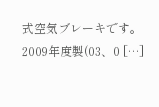式空気ブレーキです。 2009年度製(03、0 […]